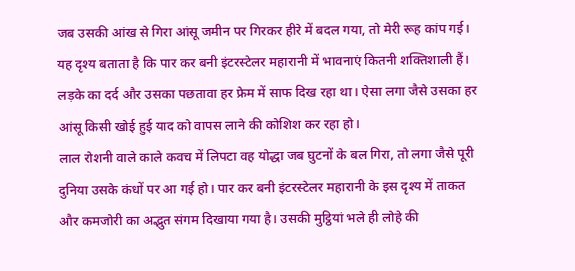जब उसकी आंख से गिरा आंसू जमीन पर गिरकर हीरे में बदल गया, तो मेरी रूह कांप गई। यह दृश्य बताता है कि पार कर बनी इंटरस्टेलर महारानी में भावनाएं कितनी शक्तिशाली हैं। लड़के का दर्द और उसका पछतावा हर फ्रेम में साफ दिख रहा था। ऐसा लगा जैसे उसका हर आंसू किसी खोई हुई याद को वापस लाने की कोशिश कर रहा हो।
लाल रोशनी वाले काले कवच में लिपटा वह योद्धा जब घुटनों के बल गिरा, तो लगा जैसे पूरी दुनिया उसके कंधों पर आ गई हो। पार कर बनी इंटरस्टेलर महारानी के इस दृश्य में ताकत और कमजोरी का अद्भुत संगम दिखाया गया है। उसकी मुट्ठियां भले ही लोहे की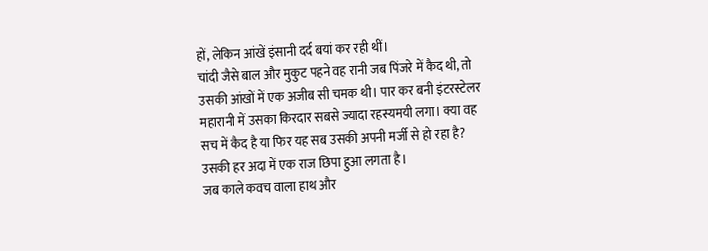हों, लेकिन आंखें इंसानी दर्द बयां कर रही थीं।
चांदी जैसे बाल और मुकुट पहने वह रानी जब पिंजरे में कैद थी, तो उसकी आंखों में एक अजीब सी चमक थी। पार कर बनी इंटरस्टेलर महारानी में उसका किरदार सबसे ज्यादा रहस्यमयी लगा। क्या वह सच में कैद है या फिर यह सब उसकी अपनी मर्जी से हो रहा है? उसकी हर अदा में एक राज छिपा हुआ लगता है।
जब काले कवच वाला हाथ और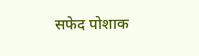सफेद पोशाक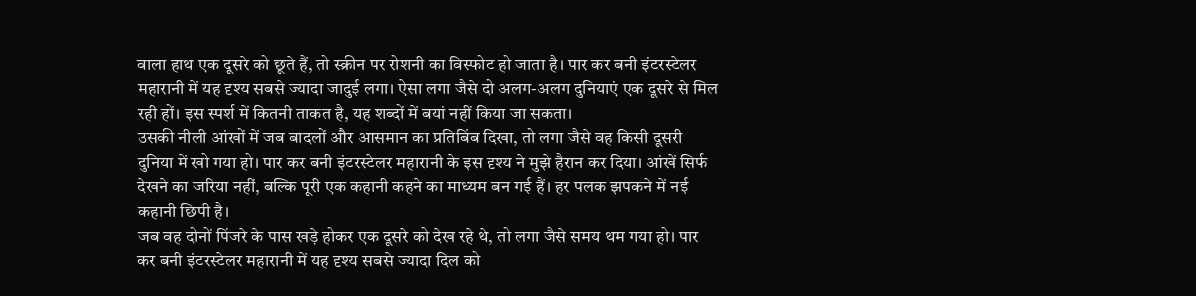वाला हाथ एक दूसरे को छूते हैं, तो स्क्रीन पर रोशनी का विस्फोट हो जाता है। पार कर बनी इंटरस्टेलर महारानी में यह दृश्य सबसे ज्यादा जादुई लगा। ऐसा लगा जैसे दो अलग-अलग दुनियाएं एक दूसरे से मिल रही हों। इस स्पर्श में कितनी ताकत है, यह शब्दों में बयां नहीं किया जा सकता।
उसकी नीली आंखों में जब बादलों और आसमान का प्रतिबिंब दिखा, तो लगा जैसे वह किसी दूसरी दुनिया में खो गया हो। पार कर बनी इंटरस्टेलर महारानी के इस दृश्य ने मुझे हैरान कर दिया। आंखें सिर्फ देखने का जरिया नहीं, बल्कि पूरी एक कहानी कहने का माध्यम बन गई हैं। हर पलक झपकने में नई कहानी छिपी है।
जब वह दोनों पिंजरे के पास खड़े होकर एक दूसरे को देख रहे थे, तो लगा जैसे समय थम गया हो। पार कर बनी इंटरस्टेलर महारानी में यह दृश्य सबसे ज्यादा दिल को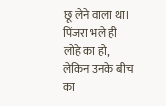छू लेने वाला था। पिंजरा भले ही लोहे का हो, लेकिन उनके बीच का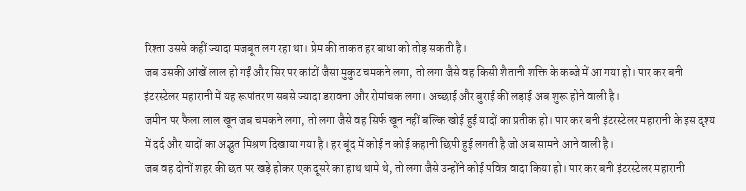रिश्ता उससे कहीं ज्यादा मजबूत लग रहा था। प्रेम की ताकत हर बाधा को तोड़ सकती है।
जब उसकी आंखें लाल हो गईं और सिर पर कांटों जैसा मुकुट चमकने लगा, तो लगा जैसे वह किसी शैतानी शक्ति के कब्जे में आ गया हो। पार कर बनी इंटरस्टेलर महारानी में यह रूपांतरण सबसे ज्यादा डरावना और रोमांचक लगा। अच्छाई और बुराई की लड़ाई अब शुरू होने वाली है।
जमीन पर फैला लाल खून जब चमकने लगा, तो लगा जैसे वह सिर्फ खून नहीं बल्कि खोई हुई यादों का प्रतीक हो। पार कर बनी इंटरस्टेलर महारानी के इस दृश्य में दर्द और यादों का अद्भुत मिश्रण दिखाया गया है। हर बूंद में कोई न कोई कहानी छिपी हुई लगती है जो अब सामने आने वाली है।
जब वह दोनों शहर की छत पर खड़े होकर एक दूसरे का हाथ थामे थे, तो लगा जैसे उन्होंने कोई पवित्र वादा किया हो। पार कर बनी इंटरस्टेलर महारानी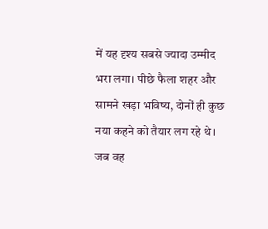में यह दृश्य सबसे ज्यादा उम्मीद भरा लगा। पीछे फैला शहर और सामने खड़ा भविष्य, दोनों ही कुछ नया कहने को तैयार लग रहे थे।
जब वह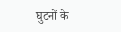घुटनों के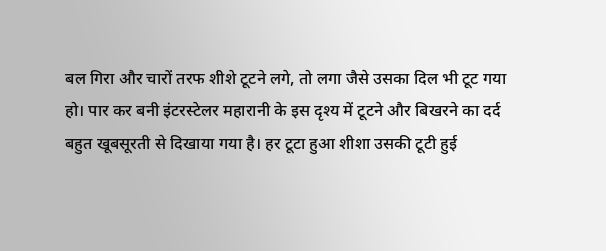बल गिरा और चारों तरफ शीशे टूटने लगे, तो लगा जैसे उसका दिल भी टूट गया हो। पार कर बनी इंटरस्टेलर महारानी के इस दृश्य में टूटने और बिखरने का दर्द बहुत खूबसूरती से दिखाया गया है। हर टूटा हुआ शीशा उसकी टूटी हुई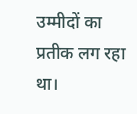उम्मीदों का प्रतीक लग रहा था।